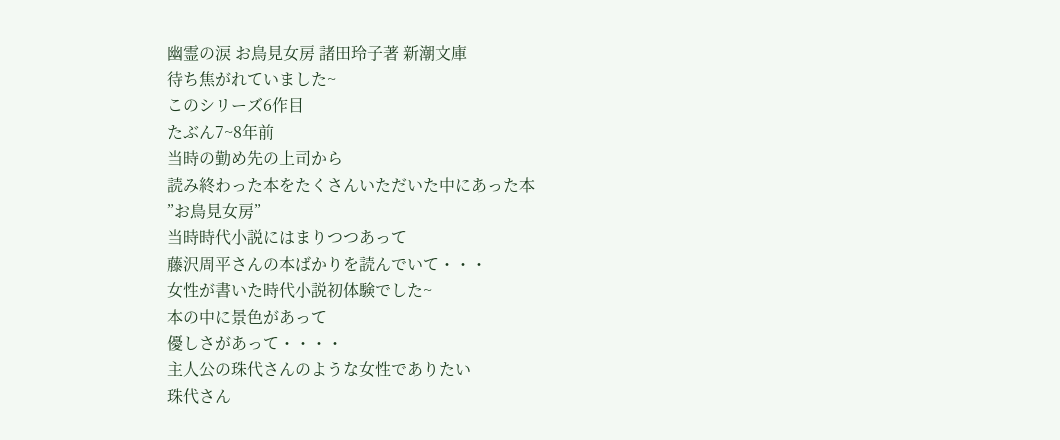幽霊の涙 お鳥見女房 諸田玲子著 新潮文庫
待ち焦がれていました~
このシリーズ6作目
たぶん7~8年前
当時の勤め先の上司から
読み終わった本をたくさんいただいた中にあった本
”お鳥見女房”
当時時代小説にはまりつつあって
藤沢周平さんの本ばかりを読んでいて・・・
女性が書いた時代小説初体験でした~
本の中に景色があって
優しさがあって・・・・
主人公の珠代さんのような女性でありたい
珠代さん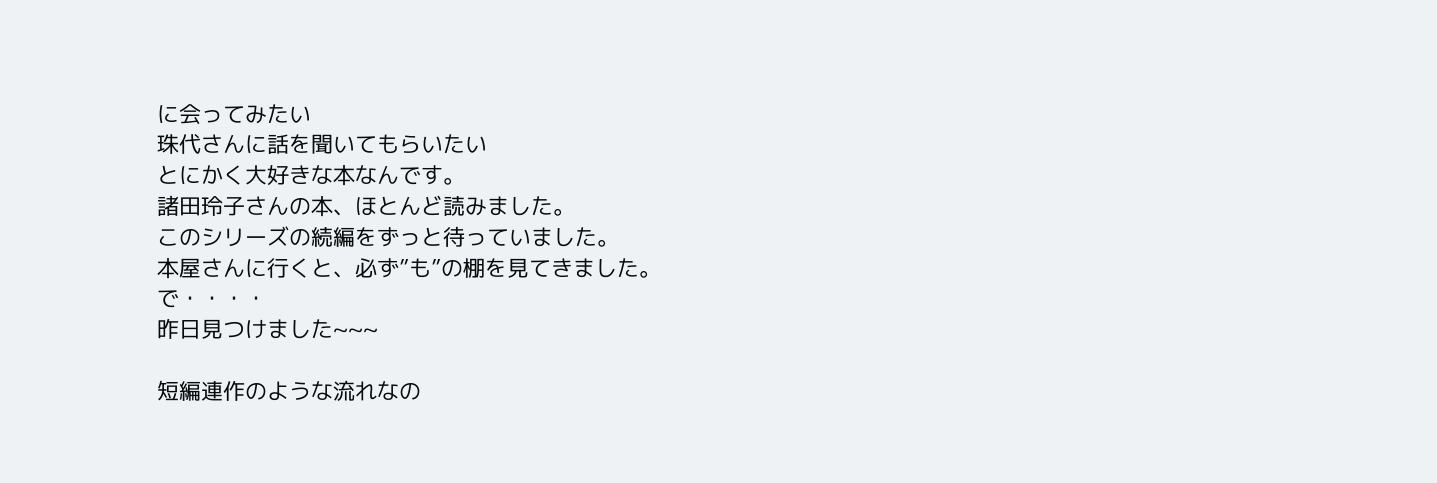に会ってみたい
珠代さんに話を聞いてもらいたい
とにかく大好きな本なんです。
諸田玲子さんの本、ほとんど読みました。
このシリーズの続編をずっと待っていました。
本屋さんに行くと、必ず”も”の棚を見てきました。
で・・・・
昨日見つけました~~~

短編連作のような流れなの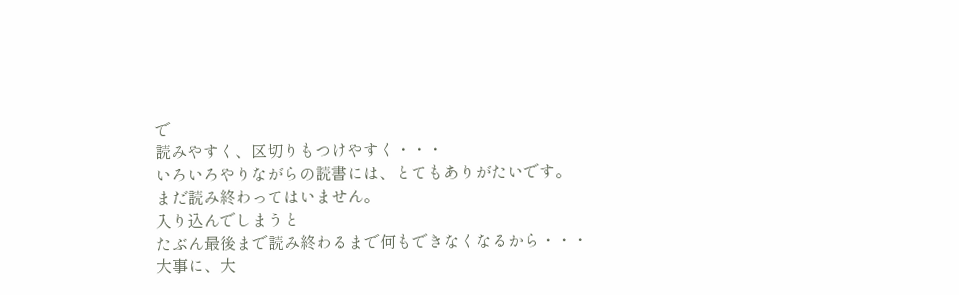で
読みやすく、区切りもつけやすく・・・
いろいろやりながらの読書には、とてもありがたいです。
まだ読み終わってはいません。
入り込んでしまうと
たぶん最後まで読み終わるまで何もできなくなるから・・・
大事に、大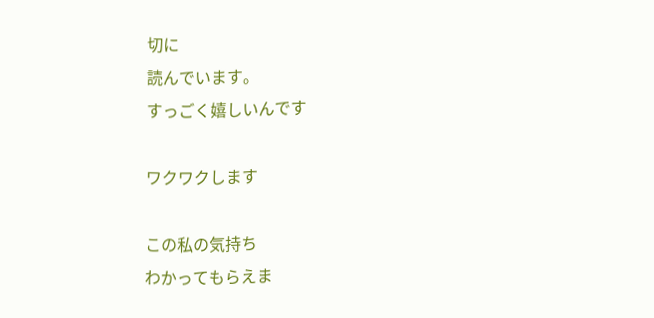切に
読んでいます。
すっごく嬉しいんです

ワクワクします

この私の気持ち
わかってもらえま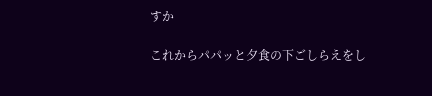すか

これからパパッと夕食の下ごしらえをし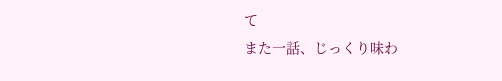て
また一話、じっくり味わ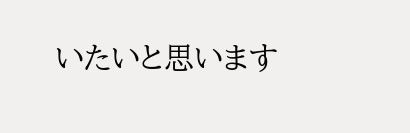いたいと思います